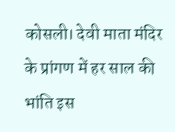कोसली। देवी माता मंदिर के प्रांगण में हर साल की भांति इस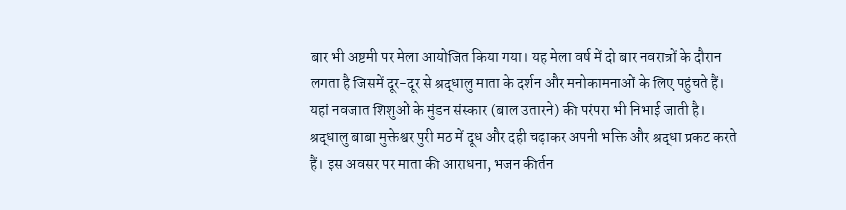बार भी अष्टमी पर मेला आयोजित किया गया। यह मेला वर्ष में दो बार नवरात्रों के दौरान लगता है जिसमें दूर-दूर से श्रद्धालु माता के दर्शन और मनोकामनाओं के लिए पहुंचते हैं।
यहां नवजात शिशुओं के मुंडन संस्कार (बाल उतारने) की परंपरा भी निभाई जाती है। श्रद्धालु बाबा मुक्तेश्वर पुरी मठ में दूध और दही चढ़ाकर अपनी भक्ति और श्रद्धा प्रकट करते हैं। इस अवसर पर माता की आराधना, भजन कीर्तन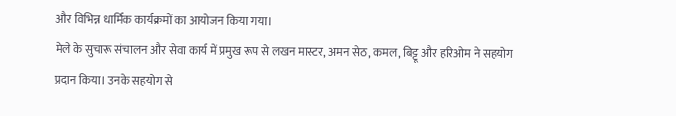और विभिन्न धार्मिक कार्यक्रमों का आयोजन किया गया।
मेले के सुचारू संचालन और सेवा कार्य में प्रमुख रूप से लखन मास्टर, अमन सेठ, कमल, बिट्टू और हरिओम ने सहयोग प्रदान किया। उनके सहयोग से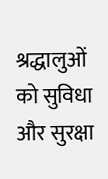श्रद्धालुओं को सुविधा और सुरक्षा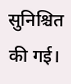सुनिश्चित की गई।